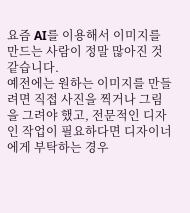요즘 AI를 이용해서 이미지를 만드는 사람이 정말 많아진 것 같습니다.
예전에는 원하는 이미지를 만들려면 직접 사진을 찍거나 그림을 그려야 했고, 전문적인 디자인 작업이 필요하다면 디자이너에게 부탁하는 경우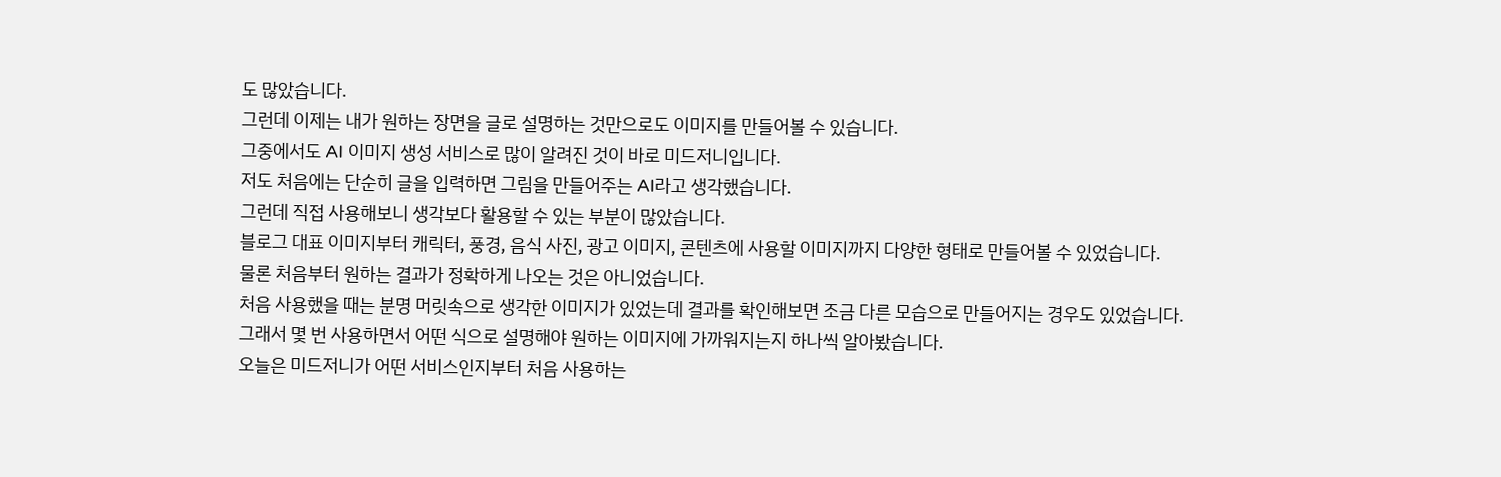도 많았습니다.
그런데 이제는 내가 원하는 장면을 글로 설명하는 것만으로도 이미지를 만들어볼 수 있습니다.
그중에서도 AI 이미지 생성 서비스로 많이 알려진 것이 바로 미드저니입니다.
저도 처음에는 단순히 글을 입력하면 그림을 만들어주는 AI라고 생각했습니다.
그런데 직접 사용해보니 생각보다 활용할 수 있는 부분이 많았습니다.
블로그 대표 이미지부터 캐릭터, 풍경, 음식 사진, 광고 이미지, 콘텐츠에 사용할 이미지까지 다양한 형태로 만들어볼 수 있었습니다.
물론 처음부터 원하는 결과가 정확하게 나오는 것은 아니었습니다.
처음 사용했을 때는 분명 머릿속으로 생각한 이미지가 있었는데 결과를 확인해보면 조금 다른 모습으로 만들어지는 경우도 있었습니다.
그래서 몇 번 사용하면서 어떤 식으로 설명해야 원하는 이미지에 가까워지는지 하나씩 알아봤습니다.
오늘은 미드저니가 어떤 서비스인지부터 처음 사용하는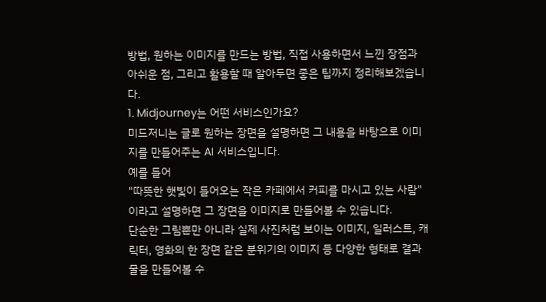방법, 원하는 이미지를 만드는 방법, 직접 사용하면서 느낀 장점과 아쉬운 점, 그리고 활용할 때 알아두면 좋은 팁까지 정리해보겠습니다.
1. Midjourney는 어떤 서비스인가요?
미드저니는 글로 원하는 장면을 설명하면 그 내용을 바탕으로 이미지를 만들어주는 AI 서비스입니다.
예를 들어
"따뜻한 햇빛이 들어오는 작은 카페에서 커피를 마시고 있는 사람"
이라고 설명하면 그 장면을 이미지로 만들어볼 수 있습니다.
단순한 그림뿐만 아니라 실제 사진처럼 보이는 이미지, 일러스트, 캐릭터, 영화의 한 장면 같은 분위기의 이미지 등 다양한 형태로 결과물을 만들어볼 수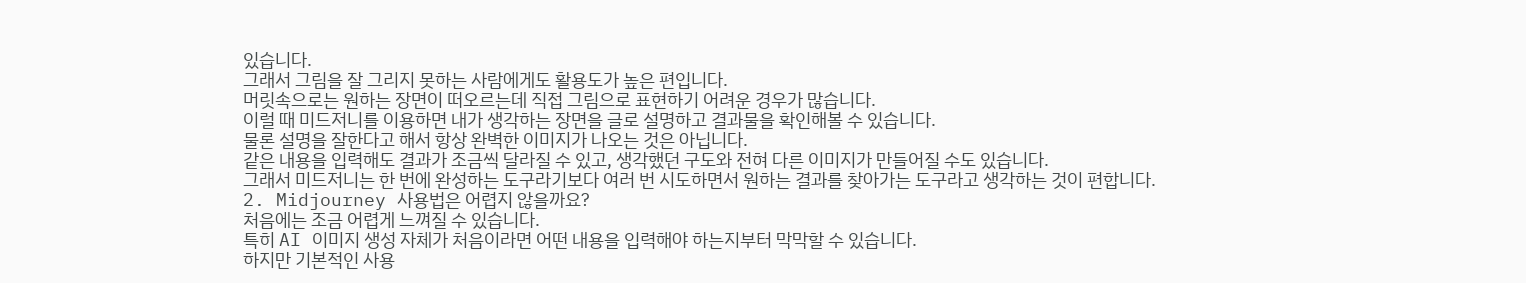있습니다.
그래서 그림을 잘 그리지 못하는 사람에게도 활용도가 높은 편입니다.
머릿속으로는 원하는 장면이 떠오르는데 직접 그림으로 표현하기 어려운 경우가 많습니다.
이럴 때 미드저니를 이용하면 내가 생각하는 장면을 글로 설명하고 결과물을 확인해볼 수 있습니다.
물론 설명을 잘한다고 해서 항상 완벽한 이미지가 나오는 것은 아닙니다.
같은 내용을 입력해도 결과가 조금씩 달라질 수 있고, 생각했던 구도와 전혀 다른 이미지가 만들어질 수도 있습니다.
그래서 미드저니는 한 번에 완성하는 도구라기보다 여러 번 시도하면서 원하는 결과를 찾아가는 도구라고 생각하는 것이 편합니다.
2. Midjourney 사용법은 어렵지 않을까요?
처음에는 조금 어렵게 느껴질 수 있습니다.
특히 AI 이미지 생성 자체가 처음이라면 어떤 내용을 입력해야 하는지부터 막막할 수 있습니다.
하지만 기본적인 사용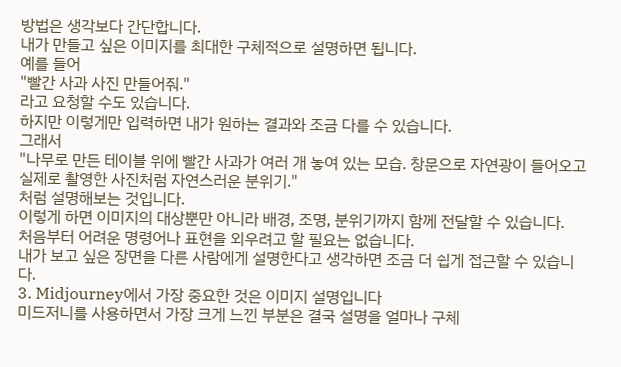방법은 생각보다 간단합니다.
내가 만들고 싶은 이미지를 최대한 구체적으로 설명하면 됩니다.
예를 들어
"빨간 사과 사진 만들어줘."
라고 요청할 수도 있습니다.
하지만 이렇게만 입력하면 내가 원하는 결과와 조금 다를 수 있습니다.
그래서
"나무로 만든 테이블 위에 빨간 사과가 여러 개 놓여 있는 모습. 창문으로 자연광이 들어오고 실제로 촬영한 사진처럼 자연스러운 분위기."
처럼 설명해보는 것입니다.
이렇게 하면 이미지의 대상뿐만 아니라 배경, 조명, 분위기까지 함께 전달할 수 있습니다.
처음부터 어려운 명령어나 표현을 외우려고 할 필요는 없습니다.
내가 보고 싶은 장면을 다른 사람에게 설명한다고 생각하면 조금 더 쉽게 접근할 수 있습니다.
3. Midjourney에서 가장 중요한 것은 이미지 설명입니다
미드저니를 사용하면서 가장 크게 느낀 부분은 결국 설명을 얼마나 구체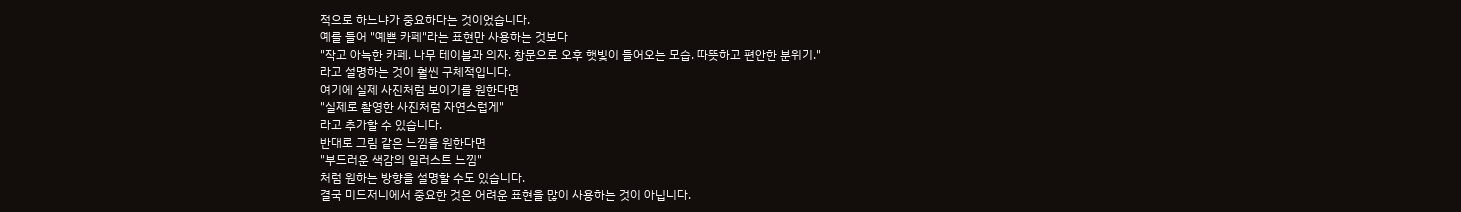적으로 하느냐가 중요하다는 것이었습니다.
예를 들어 "예쁜 카페"라는 표현만 사용하는 것보다
"작고 아늑한 카페. 나무 테이블과 의자. 창문으로 오후 햇빛이 들어오는 모습. 따뜻하고 편안한 분위기."
라고 설명하는 것이 훨씬 구체적입니다.
여기에 실제 사진처럼 보이기를 원한다면
"실제로 촬영한 사진처럼 자연스럽게"
라고 추가할 수 있습니다.
반대로 그림 같은 느낌을 원한다면
"부드러운 색감의 일러스트 느낌"
처럼 원하는 방향을 설명할 수도 있습니다.
결국 미드저니에서 중요한 것은 어려운 표현을 많이 사용하는 것이 아닙니다.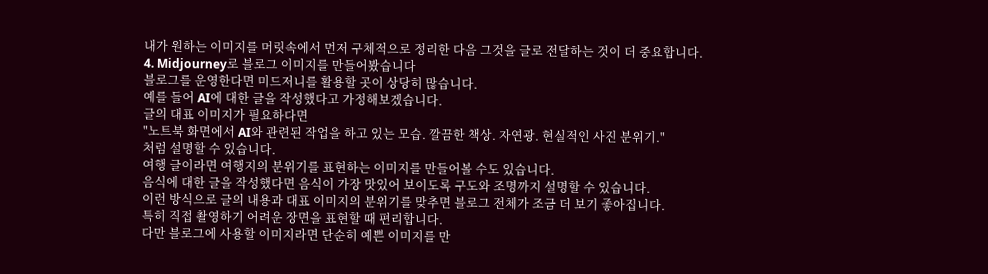내가 원하는 이미지를 머릿속에서 먼저 구체적으로 정리한 다음 그것을 글로 전달하는 것이 더 중요합니다.
4. Midjourney로 블로그 이미지를 만들어봤습니다
블로그를 운영한다면 미드저니를 활용할 곳이 상당히 많습니다.
예를 들어 AI에 대한 글을 작성했다고 가정해보겠습니다.
글의 대표 이미지가 필요하다면
"노트북 화면에서 AI와 관련된 작업을 하고 있는 모습. 깔끔한 책상. 자연광. 현실적인 사진 분위기."
처럼 설명할 수 있습니다.
여행 글이라면 여행지의 분위기를 표현하는 이미지를 만들어볼 수도 있습니다.
음식에 대한 글을 작성했다면 음식이 가장 맛있어 보이도록 구도와 조명까지 설명할 수 있습니다.
이런 방식으로 글의 내용과 대표 이미지의 분위기를 맞추면 블로그 전체가 조금 더 보기 좋아집니다.
특히 직접 촬영하기 어려운 장면을 표현할 때 편리합니다.
다만 블로그에 사용할 이미지라면 단순히 예쁜 이미지를 만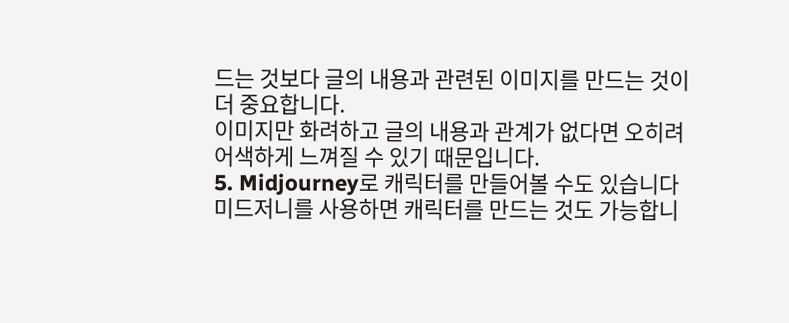드는 것보다 글의 내용과 관련된 이미지를 만드는 것이 더 중요합니다.
이미지만 화려하고 글의 내용과 관계가 없다면 오히려 어색하게 느껴질 수 있기 때문입니다.
5. Midjourney로 캐릭터를 만들어볼 수도 있습니다
미드저니를 사용하면 캐릭터를 만드는 것도 가능합니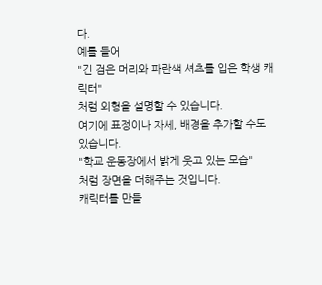다.
예를 들어
"긴 검은 머리와 파란색 셔츠를 입은 학생 캐릭터"
처럼 외형을 설명할 수 있습니다.
여기에 표정이나 자세, 배경을 추가할 수도 있습니다.
"학교 운동장에서 밝게 웃고 있는 모습"
처럼 장면을 더해주는 것입니다.
캐릭터를 만들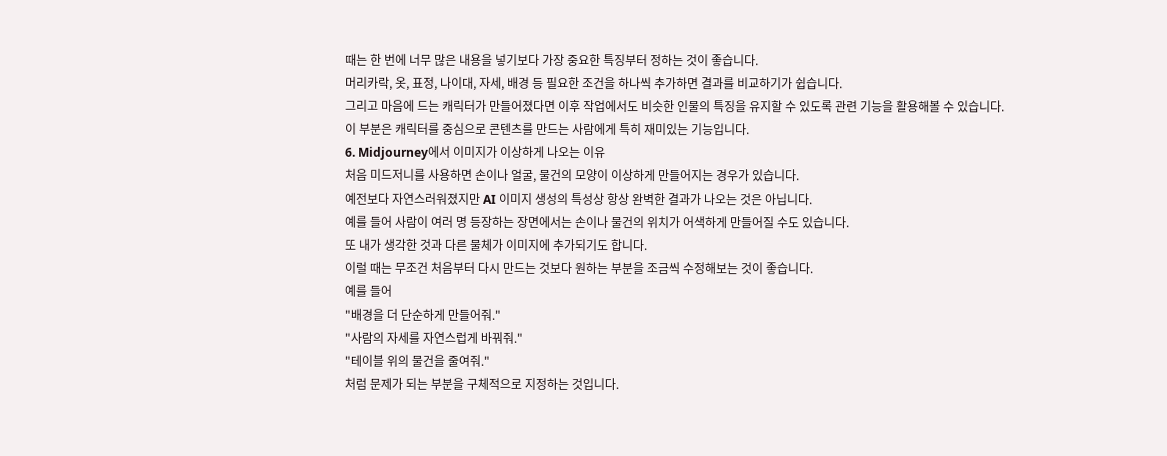때는 한 번에 너무 많은 내용을 넣기보다 가장 중요한 특징부터 정하는 것이 좋습니다.
머리카락, 옷, 표정, 나이대, 자세, 배경 등 필요한 조건을 하나씩 추가하면 결과를 비교하기가 쉽습니다.
그리고 마음에 드는 캐릭터가 만들어졌다면 이후 작업에서도 비슷한 인물의 특징을 유지할 수 있도록 관련 기능을 활용해볼 수 있습니다.
이 부분은 캐릭터를 중심으로 콘텐츠를 만드는 사람에게 특히 재미있는 기능입니다.
6. Midjourney에서 이미지가 이상하게 나오는 이유
처음 미드저니를 사용하면 손이나 얼굴, 물건의 모양이 이상하게 만들어지는 경우가 있습니다.
예전보다 자연스러워졌지만 AI 이미지 생성의 특성상 항상 완벽한 결과가 나오는 것은 아닙니다.
예를 들어 사람이 여러 명 등장하는 장면에서는 손이나 물건의 위치가 어색하게 만들어질 수도 있습니다.
또 내가 생각한 것과 다른 물체가 이미지에 추가되기도 합니다.
이럴 때는 무조건 처음부터 다시 만드는 것보다 원하는 부분을 조금씩 수정해보는 것이 좋습니다.
예를 들어
"배경을 더 단순하게 만들어줘."
"사람의 자세를 자연스럽게 바꿔줘."
"테이블 위의 물건을 줄여줘."
처럼 문제가 되는 부분을 구체적으로 지정하는 것입니다.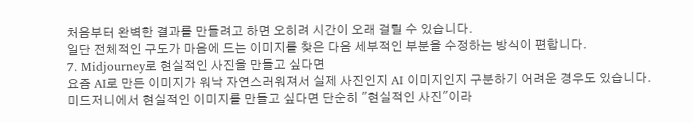처음부터 완벽한 결과를 만들려고 하면 오히려 시간이 오래 걸릴 수 있습니다.
일단 전체적인 구도가 마음에 드는 이미지를 찾은 다음 세부적인 부분을 수정하는 방식이 편합니다.
7. Midjourney로 현실적인 사진을 만들고 싶다면
요즘 AI로 만든 이미지가 워낙 자연스러워져서 실제 사진인지 AI 이미지인지 구분하기 어려운 경우도 있습니다.
미드저니에서 현실적인 이미지를 만들고 싶다면 단순히 "현실적인 사진"이라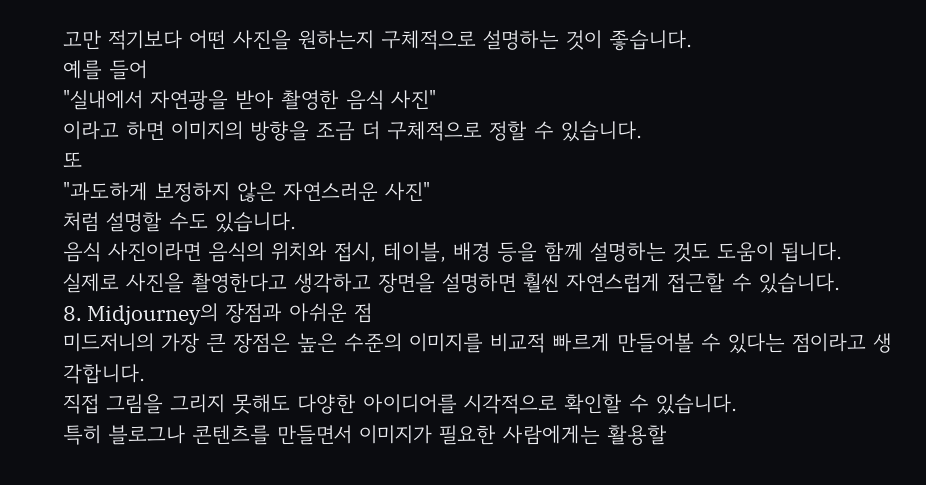고만 적기보다 어떤 사진을 원하는지 구체적으로 설명하는 것이 좋습니다.
예를 들어
"실내에서 자연광을 받아 촬영한 음식 사진"
이라고 하면 이미지의 방향을 조금 더 구체적으로 정할 수 있습니다.
또
"과도하게 보정하지 않은 자연스러운 사진"
처럼 설명할 수도 있습니다.
음식 사진이라면 음식의 위치와 접시, 테이블, 배경 등을 함께 설명하는 것도 도움이 됩니다.
실제로 사진을 촬영한다고 생각하고 장면을 설명하면 훨씬 자연스럽게 접근할 수 있습니다.
8. Midjourney의 장점과 아쉬운 점
미드저니의 가장 큰 장점은 높은 수준의 이미지를 비교적 빠르게 만들어볼 수 있다는 점이라고 생각합니다.
직접 그림을 그리지 못해도 다양한 아이디어를 시각적으로 확인할 수 있습니다.
특히 블로그나 콘텐츠를 만들면서 이미지가 필요한 사람에게는 활용할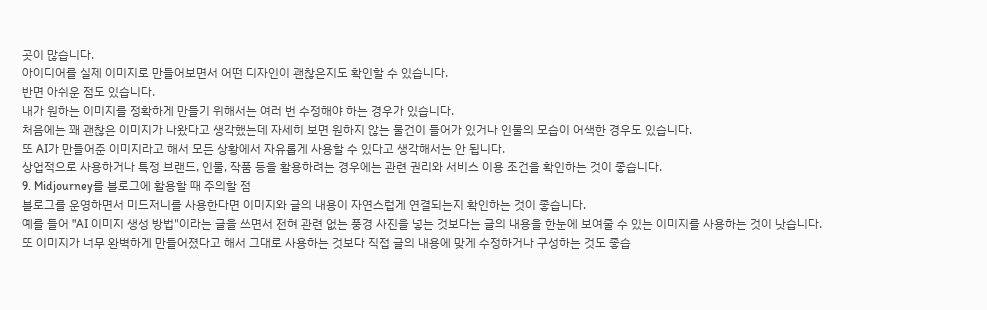곳이 많습니다.
아이디어를 실제 이미지로 만들어보면서 어떤 디자인이 괜찮은지도 확인할 수 있습니다.
반면 아쉬운 점도 있습니다.
내가 원하는 이미지를 정확하게 만들기 위해서는 여러 번 수정해야 하는 경우가 있습니다.
처음에는 꽤 괜찮은 이미지가 나왔다고 생각했는데 자세히 보면 원하지 않는 물건이 들어가 있거나 인물의 모습이 어색한 경우도 있습니다.
또 AI가 만들어준 이미지라고 해서 모든 상황에서 자유롭게 사용할 수 있다고 생각해서는 안 됩니다.
상업적으로 사용하거나 특정 브랜드, 인물, 작품 등을 활용하려는 경우에는 관련 권리와 서비스 이용 조건을 확인하는 것이 좋습니다.
9. Midjourney를 블로그에 활용할 때 주의할 점
블로그를 운영하면서 미드저니를 사용한다면 이미지와 글의 내용이 자연스럽게 연결되는지 확인하는 것이 좋습니다.
예를 들어 "AI 이미지 생성 방법"이라는 글을 쓰면서 전혀 관련 없는 풍경 사진을 넣는 것보다는 글의 내용을 한눈에 보여줄 수 있는 이미지를 사용하는 것이 낫습니다.
또 이미지가 너무 완벽하게 만들어졌다고 해서 그대로 사용하는 것보다 직접 글의 내용에 맞게 수정하거나 구성하는 것도 좋습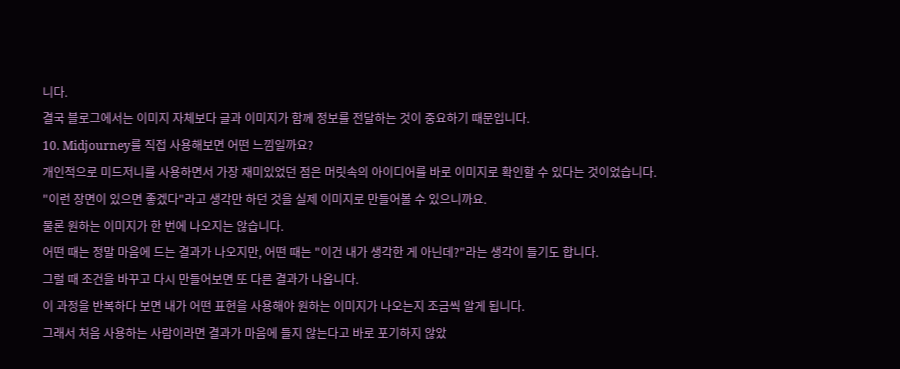니다.
결국 블로그에서는 이미지 자체보다 글과 이미지가 함께 정보를 전달하는 것이 중요하기 때문입니다.
10. Midjourney를 직접 사용해보면 어떤 느낌일까요?
개인적으로 미드저니를 사용하면서 가장 재미있었던 점은 머릿속의 아이디어를 바로 이미지로 확인할 수 있다는 것이었습니다.
"이런 장면이 있으면 좋겠다"라고 생각만 하던 것을 실제 이미지로 만들어볼 수 있으니까요.
물론 원하는 이미지가 한 번에 나오지는 않습니다.
어떤 때는 정말 마음에 드는 결과가 나오지만, 어떤 때는 "이건 내가 생각한 게 아닌데?"라는 생각이 들기도 합니다.
그럴 때 조건을 바꾸고 다시 만들어보면 또 다른 결과가 나옵니다.
이 과정을 반복하다 보면 내가 어떤 표현을 사용해야 원하는 이미지가 나오는지 조금씩 알게 됩니다.
그래서 처음 사용하는 사람이라면 결과가 마음에 들지 않는다고 바로 포기하지 않았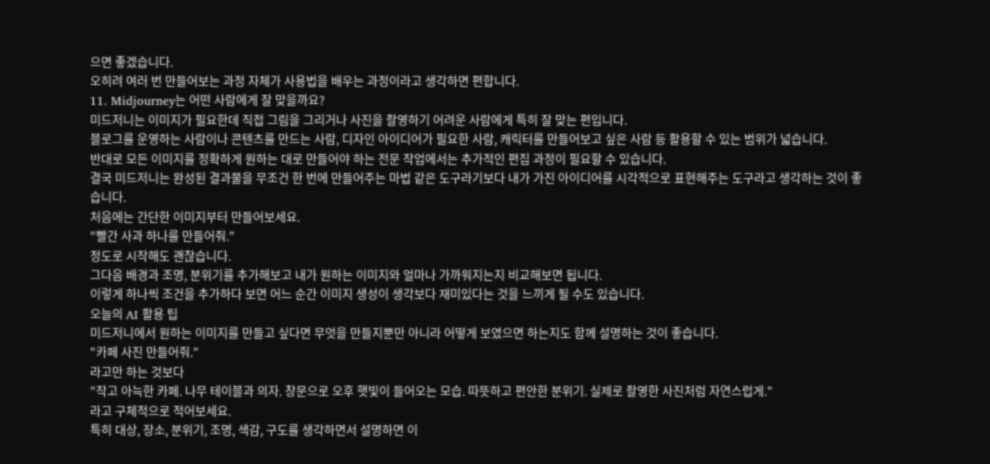으면 좋겠습니다.
오히려 여러 번 만들어보는 과정 자체가 사용법을 배우는 과정이라고 생각하면 편합니다.
11. Midjourney는 어떤 사람에게 잘 맞을까요?
미드저니는 이미지가 필요한데 직접 그림을 그리거나 사진을 촬영하기 어려운 사람에게 특히 잘 맞는 편입니다.
블로그를 운영하는 사람이나 콘텐츠를 만드는 사람, 디자인 아이디어가 필요한 사람, 캐릭터를 만들어보고 싶은 사람 등 활용할 수 있는 범위가 넓습니다.
반대로 모든 이미지를 정확하게 원하는 대로 만들어야 하는 전문 작업에서는 추가적인 편집 과정이 필요할 수 있습니다.
결국 미드저니는 완성된 결과물을 무조건 한 번에 만들어주는 마법 같은 도구라기보다 내가 가진 아이디어를 시각적으로 표현해주는 도구라고 생각하는 것이 좋습니다.
처음에는 간단한 이미지부터 만들어보세요.
"빨간 사과 하나를 만들어줘."
정도로 시작해도 괜찮습니다.
그다음 배경과 조명, 분위기를 추가해보고 내가 원하는 이미지와 얼마나 가까워지는지 비교해보면 됩니다.
이렇게 하나씩 조건을 추가하다 보면 어느 순간 이미지 생성이 생각보다 재미있다는 것을 느끼게 될 수도 있습니다.
오늘의 AI 활용 팁
미드저니에서 원하는 이미지를 만들고 싶다면 무엇을 만들지뿐만 아니라 어떻게 보였으면 하는지도 함께 설명하는 것이 좋습니다.
"카페 사진 만들어줘."
라고만 하는 것보다
"작고 아늑한 카페. 나무 테이블과 의자. 창문으로 오후 햇빛이 들어오는 모습. 따뜻하고 편안한 분위기. 실제로 촬영한 사진처럼 자연스럽게."
라고 구체적으로 적어보세요.
특히 대상, 장소, 분위기, 조명, 색감, 구도를 생각하면서 설명하면 이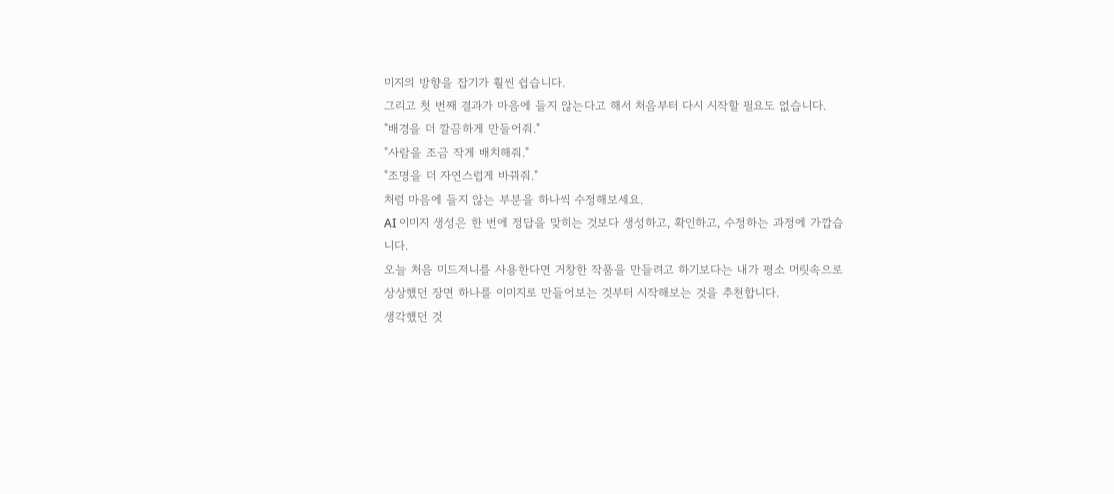미지의 방향을 잡기가 훨씬 쉽습니다.
그리고 첫 번째 결과가 마음에 들지 않는다고 해서 처음부터 다시 시작할 필요도 없습니다.
"배경을 더 깔끔하게 만들어줘."
"사람을 조금 작게 배치해줘."
"조명을 더 자연스럽게 바꿔줘."
처럼 마음에 들지 않는 부분을 하나씩 수정해보세요.
AI 이미지 생성은 한 번에 정답을 맞히는 것보다 생성하고, 확인하고, 수정하는 과정에 가깝습니다.
오늘 처음 미드저니를 사용한다면 거창한 작품을 만들려고 하기보다는 내가 평소 머릿속으로 상상했던 장면 하나를 이미지로 만들어보는 것부터 시작해보는 것을 추천합니다.
생각했던 것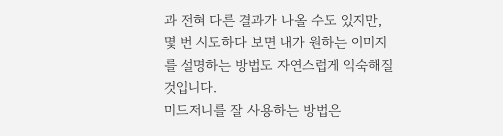과 전혀 다른 결과가 나올 수도 있지만, 몇 번 시도하다 보면 내가 원하는 이미지를 설명하는 방법도 자연스럽게 익숙해질 것입니다.
미드저니를 잘 사용하는 방법은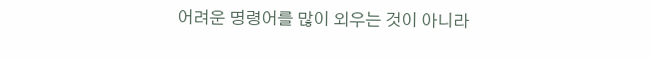어려운 명령어를 많이 외우는 것이 아니라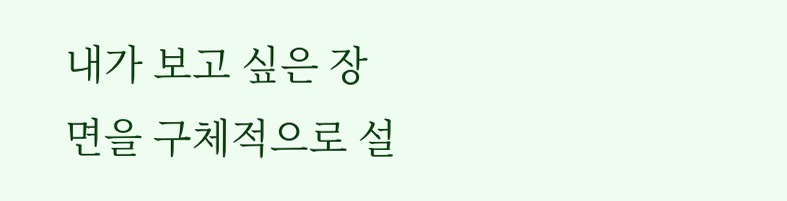내가 보고 싶은 장면을 구체적으로 설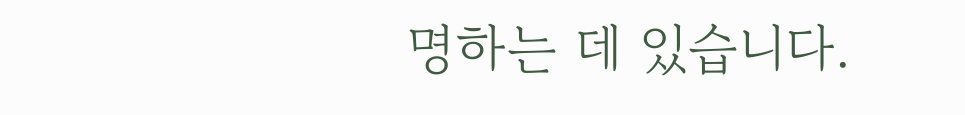명하는 데 있습니다.